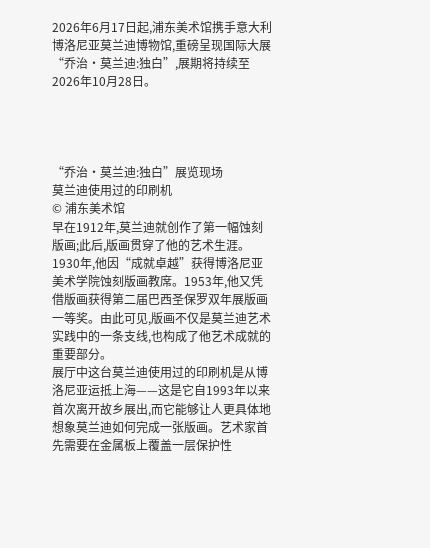2026年6月17日起,浦东美术馆携手意大利博洛尼亚莫兰迪博物馆,重磅呈现国际大展“乔治・莫兰迪:独白”,展期将持续至2026年10月28日。




“乔治・莫兰迪:独白”展览现场
莫兰迪使用过的印刷机
© 浦东美术馆
早在1912年,莫兰迪就创作了第一幅蚀刻版画;此后,版画贯穿了他的艺术生涯。1930年,他因“成就卓越”获得博洛尼亚美术学院蚀刻版画教席。1953年,他又凭借版画获得第二届巴西圣保罗双年展版画一等奖。由此可见,版画不仅是莫兰迪艺术实践中的一条支线,也构成了他艺术成就的重要部分。
展厅中这台莫兰迪使用过的印刷机是从博洛尼亚运抵上海——这是它自1993年以来首次离开故乡展出,而它能够让人更具体地想象莫兰迪如何完成一张版画。艺术家首先需要在金属板上覆盖一层保护性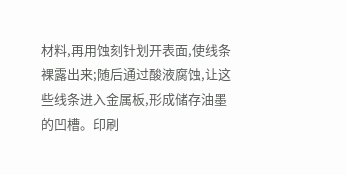材料,再用蚀刻针划开表面,使线条裸露出来;随后通过酸液腐蚀,让这些线条进入金属板,形成储存油墨的凹槽。印刷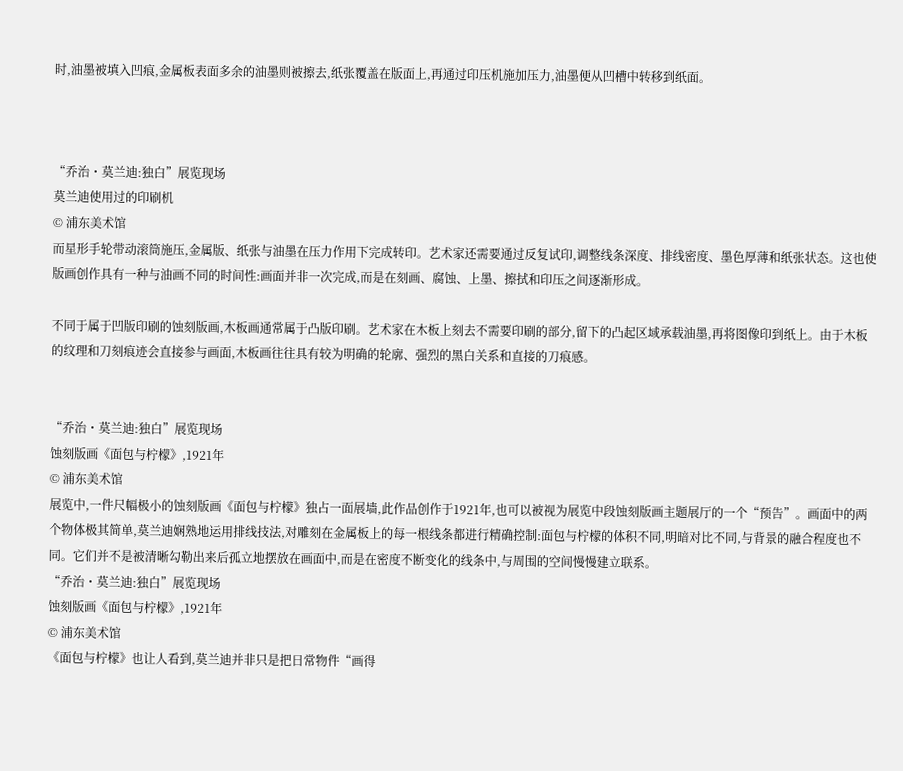时,油墨被填入凹痕,金属板表面多余的油墨则被擦去,纸张覆盖在版面上,再通过印压机施加压力,油墨便从凹槽中转移到纸面。



“乔治・莫兰迪:独白”展览现场
莫兰迪使用过的印刷机
© 浦东美术馆
而星形手轮带动滚筒施压,金属版、纸张与油墨在压力作用下完成转印。艺术家还需要通过反复试印,调整线条深度、排线密度、墨色厚薄和纸张状态。这也使版画创作具有一种与油画不同的时间性:画面并非一次完成,而是在刻画、腐蚀、上墨、擦拭和印压之间逐渐形成。

不同于属于凹版印刷的蚀刻版画,木板画通常属于凸版印刷。艺术家在木板上刻去不需要印刷的部分,留下的凸起区域承载油墨,再将图像印到纸上。由于木板的纹理和刀刻痕迹会直接参与画面,木板画往往具有较为明确的轮廓、强烈的黑白关系和直接的刀痕感。


“乔治・莫兰迪:独白”展览现场
蚀刻版画《面包与柠檬》,1921年
© 浦东美术馆
展览中,一件尺幅极小的蚀刻版画《面包与柠檬》独占一面展墙,此作品创作于1921年,也可以被视为展览中段蚀刻版画主题展厅的一个“预告”。画面中的两个物体极其简单,莫兰迪娴熟地运用排线技法,对雕刻在金属板上的每一根线条都进行精确控制:面包与柠檬的体积不同,明暗对比不同,与背景的融合程度也不同。它们并不是被清晰勾勒出来后孤立地摆放在画面中,而是在密度不断变化的线条中,与周围的空间慢慢建立联系。
“乔治・莫兰迪:独白”展览现场
蚀刻版画《面包与柠檬》,1921年
© 浦东美术馆
《面包与柠檬》也让人看到,莫兰迪并非只是把日常物件“画得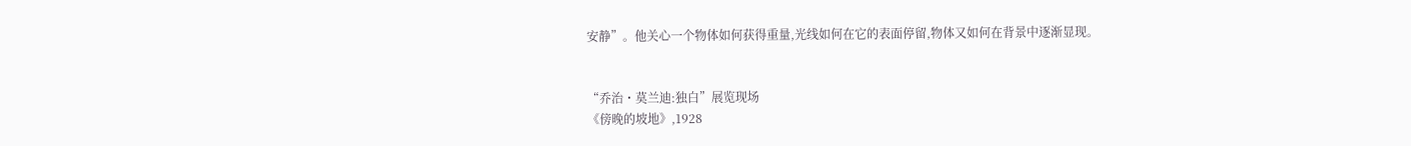安静”。他关心一个物体如何获得重量,光线如何在它的表面停留,物体又如何在背景中逐渐显现。


“乔治・莫兰迪:独白”展览现场
《傍晚的坡地》,1928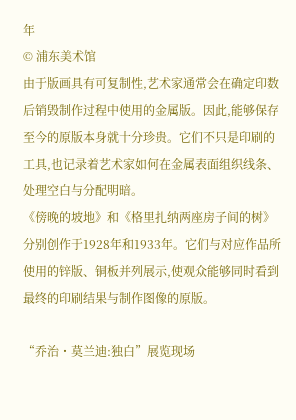年
© 浦东美术馆
由于版画具有可复制性,艺术家通常会在确定印数后销毁制作过程中使用的金属版。因此,能够保存至今的原版本身就十分珍贵。它们不只是印刷的工具,也记录着艺术家如何在金属表面组织线条、处理空白与分配明暗。
《傍晚的坡地》和《格里扎纳两座房子间的树》分别创作于1928年和1933年。它们与对应作品所使用的锌版、铜板并列展示,使观众能够同时看到最终的印刷结果与制作图像的原版。

“乔治・莫兰迪:独白”展览现场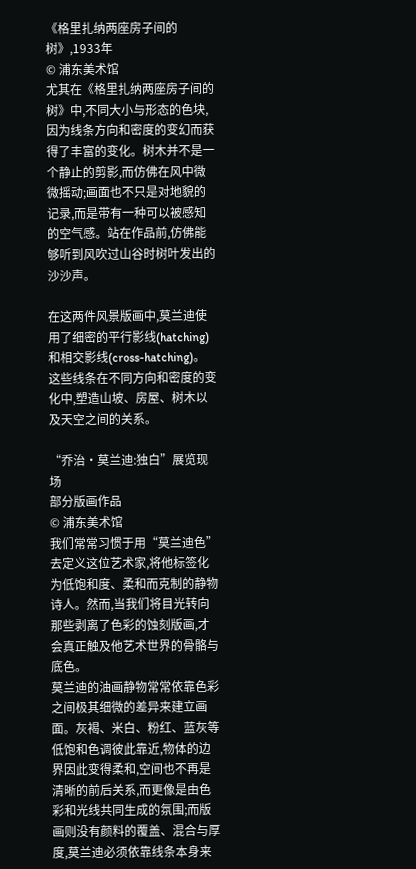《格里扎纳两座房子间的树》,1933年
© 浦东美术馆
尤其在《格里扎纳两座房子间的树》中,不同大小与形态的色块,因为线条方向和密度的变幻而获得了丰富的变化。树木并不是一个静止的剪影,而仿佛在风中微微摇动;画面也不只是对地貌的记录,而是带有一种可以被感知的空气感。站在作品前,仿佛能够听到风吹过山谷时树叶发出的沙沙声。

在这两件风景版画中,莫兰迪使用了细密的平行影线(hatching)和相交影线(cross-hatching)。这些线条在不同方向和密度的变化中,塑造山坡、房屋、树木以及天空之间的关系。

“乔治・莫兰迪:独白”展览现场
部分版画作品
© 浦东美术馆
我们常常习惯于用“莫兰迪色”去定义这位艺术家,将他标签化为低饱和度、柔和而克制的静物诗人。然而,当我们将目光转向那些剥离了色彩的蚀刻版画,才会真正触及他艺术世界的骨骼与底色。
莫兰迪的油画静物常常依靠色彩之间极其细微的差异来建立画面。灰褐、米白、粉红、蓝灰等低饱和色调彼此靠近,物体的边界因此变得柔和,空间也不再是清晰的前后关系,而更像是由色彩和光线共同生成的氛围;而版画则没有颜料的覆盖、混合与厚度,莫兰迪必须依靠线条本身来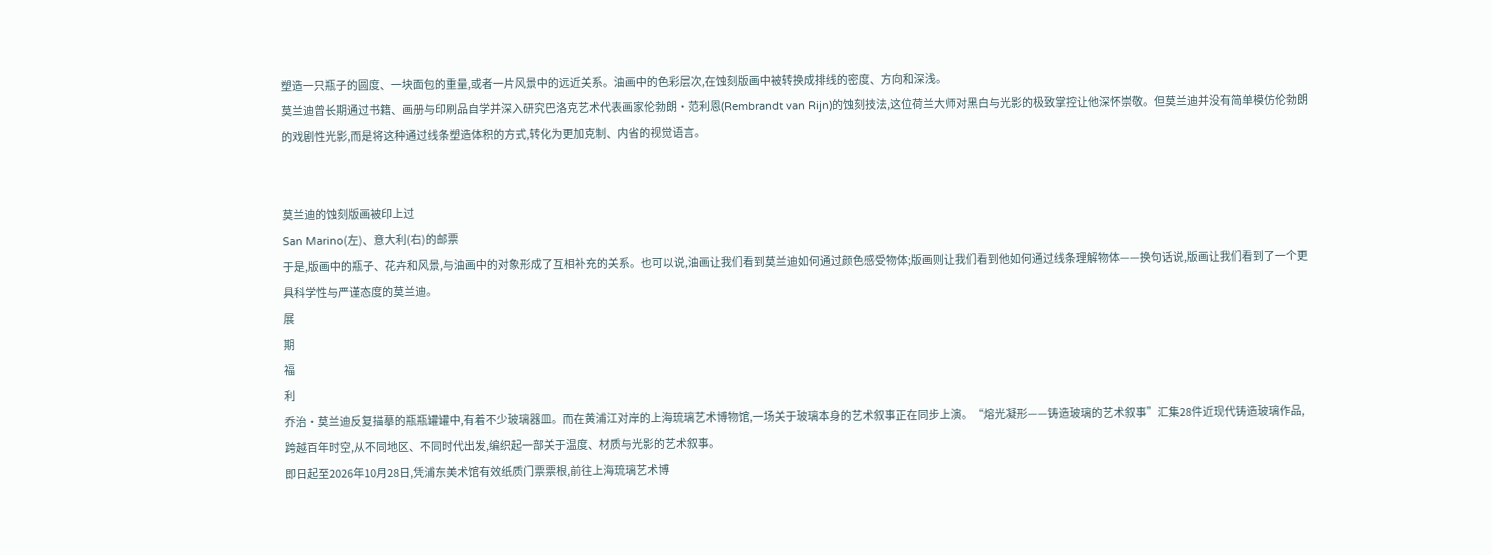塑造一只瓶子的圆度、一块面包的重量,或者一片风景中的远近关系。油画中的色彩层次,在蚀刻版画中被转换成排线的密度、方向和深浅。
莫兰迪曾长期通过书籍、画册与印刷品自学并深入研究巴洛克艺术代表画家伦勃朗·范利恩(Rembrandt van Rijn)的蚀刻技法,这位荷兰大师对黑白与光影的极致掌控让他深怀崇敬。但莫兰迪并没有简单模仿伦勃朗的戏剧性光影,而是将这种通过线条塑造体积的方式,转化为更加克制、内省的视觉语言。


莫兰迪的蚀刻版画被印上过
San Marino(左)、意大利(右)的邮票
于是,版画中的瓶子、花卉和风景,与油画中的对象形成了互相补充的关系。也可以说,油画让我们看到莫兰迪如何通过颜色感受物体;版画则让我们看到他如何通过线条理解物体——换句话说,版画让我们看到了一个更具科学性与严谨态度的莫兰迪。
展
期
福
利
乔治·莫兰迪反复描摹的瓶瓶罐罐中,有着不少玻璃器皿。而在黄浦江对岸的上海琉璃艺术博物馆,一场关于玻璃本身的艺术叙事正在同步上演。“熔光凝形——铸造玻璃的艺术叙事”汇集28件近现代铸造玻璃作品,跨越百年时空,从不同地区、不同时代出发,编织起一部关于温度、材质与光影的艺术叙事。
即日起至2026年10月28日,凭浦东美术馆有效纸质门票票根,前往上海琉璃艺术博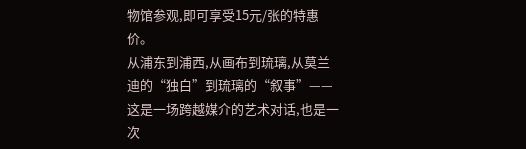物馆参观,即可享受15元/张的特惠价。
从浦东到浦西,从画布到琉璃,从莫兰迪的“独白”到琉璃的“叙事”——这是一场跨越媒介的艺术对话,也是一次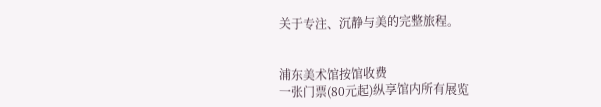关于专注、沉静与美的完整旅程。


浦东美术馆按馆收费
一张门票(80元起)纵享馆内所有展览